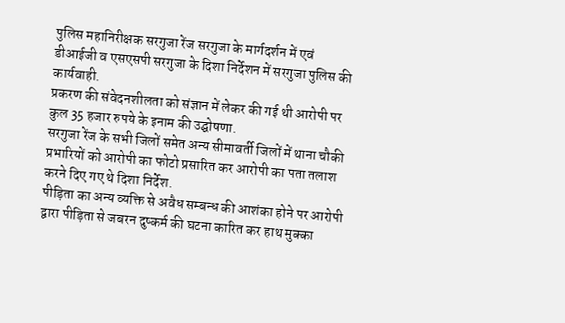पुलिस महानिरीक्षक सरगुजा रेंज सरगुजा के मार्गदर्शन में एवं डीआईजी व एसएसपी सरगुजा के दिशा निर्देशन में सरगुजा पुलिस की कार्यवाही.
प्रकरण की संवेदनशीलता को संज्ञान में लेकर की गई थी आरोपी पर कुल 35 हजार रुपये के इनाम की उद्घोषणा.
सरगुजा रेंज के सभी जिलों समेत अन्य सीमावर्ती जिलों में थाना चौकी प्रभारियों को आरोपी का फोटो प्रसारित कर आरोपी का पता तलाश करने दिए गए थे दिशा निर्देश.
पीड़िता का अन्य व्यक्ति से अवैध सम्बन्ध की आशंका होने पर आरोपी द्वारा पीड़िता से जबरन दुष्कर्म की घटना कारित कर हाथ मुक्का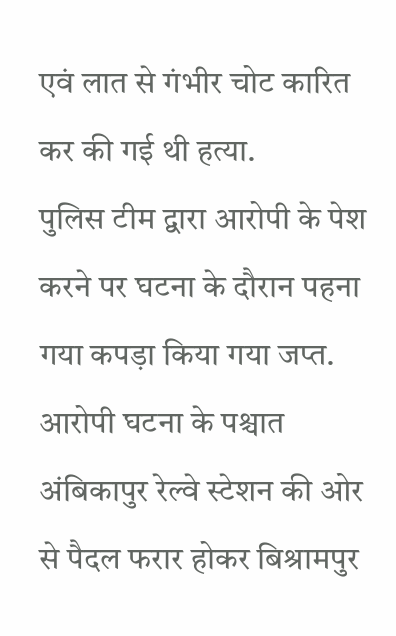एवं लात से गंभीर चोट कारित कर की गई थी हत्या.
पुलिस टीम द्वारा आरोपी के पेश करने पर घटना के दौरान पहना गया कपड़ा किया गया जप्त.
आरोपी घटना के पश्चात अंबिकापुर रेल्वे स्टेशन की ओर से पैदल फरार होकर बिश्रामपुर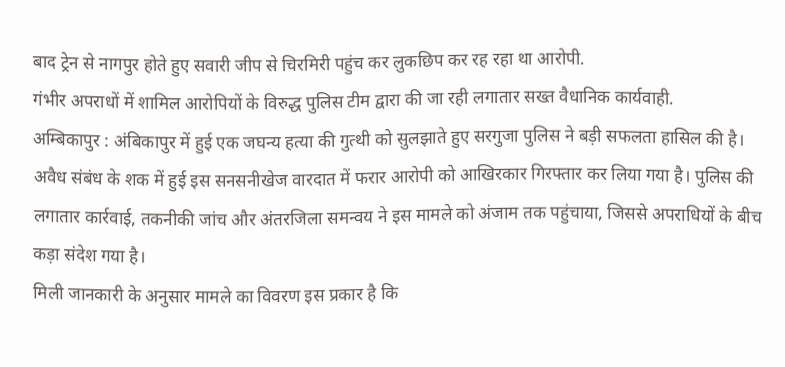बाद ट्रेन से नागपुर होते हुए सवारी जीप से चिरमिरी पहुंच कर लुकछिप कर रह रहा था आरोपी.
गंभीर अपराधों में शामिल आरोपियों के विरुद्ध पुलिस टीम द्वारा की जा रही लगातार सख्त वैधानिक कार्यवाही.
अम्बिकापुर : अंबिकापुर में हुई एक जघन्य हत्या की गुत्थी को सुलझाते हुए सरगुजा पुलिस ने बड़ी सफलता हासिल की है। अवैध संबंध के शक में हुई इस सनसनीखेज वारदात में फरार आरोपी को आखिरकार गिरफ्तार कर लिया गया है। पुलिस की लगातार कार्रवाई, तकनीकी जांच और अंतरजिला समन्वय ने इस मामले को अंजाम तक पहुंचाया, जिससे अपराधियों के बीच कड़ा संदेश गया है।
मिली जानकारी के अनुसार मामले का विवरण इस प्रकार है कि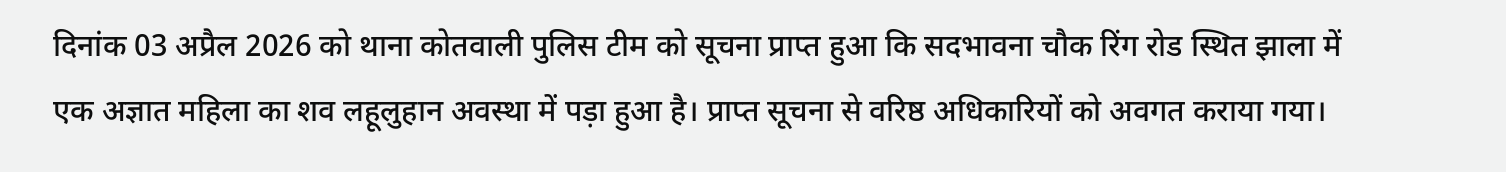दिनांक 03 अप्रैल 2026 को थाना कोतवाली पुलिस टीम को सूचना प्राप्त हुआ कि सदभावना चौक रिंग रोड स्थित झाला में एक अज्ञात महिला का शव लहूलुहान अवस्था में पड़ा हुआ है। प्राप्त सूचना से वरिष्ठ अधिकारियों को अवगत कराया गया।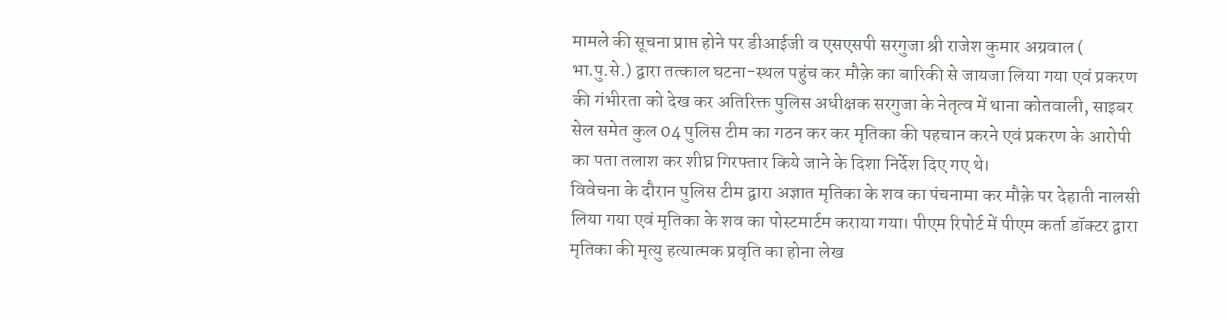मामले की सूचना प्राप्त होने पर डीआईजी व एसएसपी सरगुजा श्री राजेश कुमार अग्रवाल ( भा.पु.से.) द्वारा तत्काल घटना-स्थल पहुंच कर मौक़े का बारिकी से जायजा लिया गया एवं प्रकरण की गंभीरता को देख कर अतिरिक्त पुलिस अधीक्षक सरगुजा के नेतृत्व में थाना कोतवाली, साइबर सेल समेत कुल 04 पुलिस टीम का गठन कर कर मृतिका की पहचान करने एवं प्रकरण के आरोपी का पता तलाश कर शीघ्र गिरफ्तार किये जाने के दिशा निर्देश दिए गए थे।
विवेचना के दौरान पुलिस टीम द्वारा अज्ञात मृतिका के शव का पंचनामा कर मौक़े पर देहाती नालसी लिया गया एवं मृतिका के शव का पोस्टमार्टम कराया गया। पीएम रिपोर्ट में पीएम कर्ता डॉक्टर द्वारा मृतिका की मृत्यु हत्यात्मक प्रवृति का होना लेख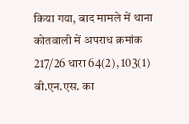किया गया, बाद मामले में थाना कोतवाली में अपराध क्रमांक 217/26 धारा 64(2), 103(1) बी.एन.एस. का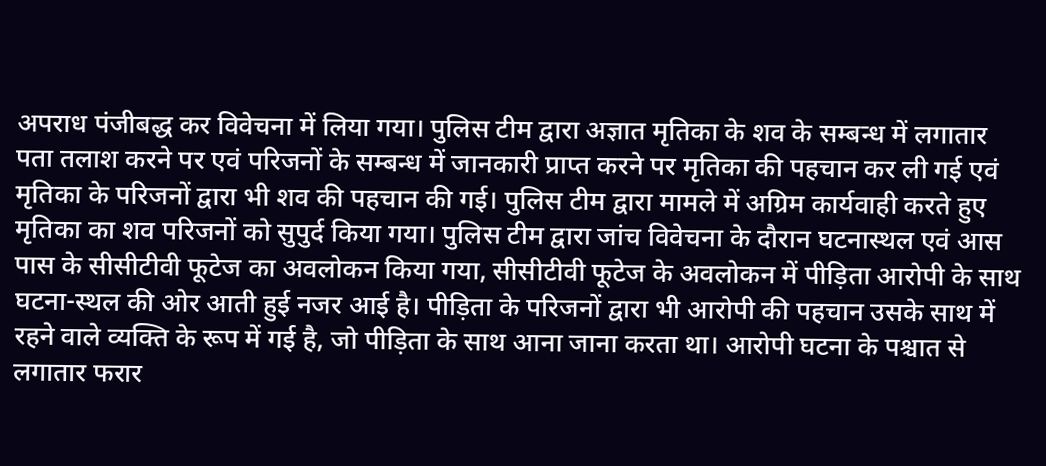अपराध पंजीबद्ध कर विवेचना में लिया गया। पुलिस टीम द्वारा अज्ञात मृतिका के शव के सम्बन्ध में लगातार पता तलाश करने पर एवं परिजनों के सम्बन्ध में जानकारी प्राप्त करने पर मृतिका की पहचान कर ली गई एवं मृतिका के परिजनों द्वारा भी शव की पहचान की गई। पुलिस टीम द्वारा मामले में अग्रिम कार्यवाही करते हुए मृतिका का शव परिजनों को सुपुर्द किया गया। पुलिस टीम द्वारा जांच विवेचना के दौरान घटनास्थल एवं आस पास के सीसीटीवी फूटेज का अवलोकन किया गया, सीसीटीवी फूटेज के अवलोकन में पीड़िता आरोपी के साथ घटना-स्थल की ओर आती हुई नजर आई है। पीड़िता के परिजनों द्वारा भी आरोपी की पहचान उसके साथ में रहने वाले व्यक्ति के रूप में गई है, जो पीड़िता के साथ आना जाना करता था। आरोपी घटना के पश्चात से लगातार फरार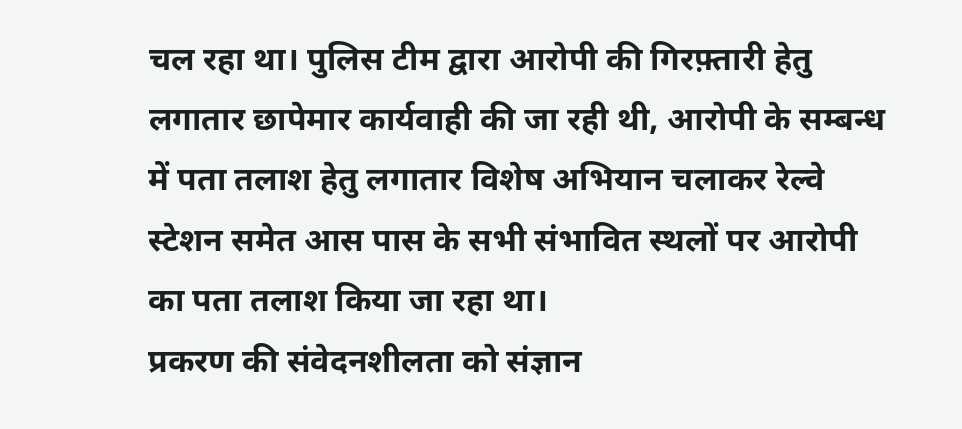चल रहा था। पुलिस टीम द्वारा आरोपी की गिरफ़्तारी हेतु लगातार छापेमार कार्यवाही की जा रही थी, आरोपी के सम्बन्ध में पता तलाश हेतु लगातार विशेष अभियान चलाकर रेल्वे स्टेशन समेत आस पास के सभी संभावित स्थलों पर आरोपी का पता तलाश किया जा रहा था।
प्रकरण की संवेदनशीलता को संज्ञान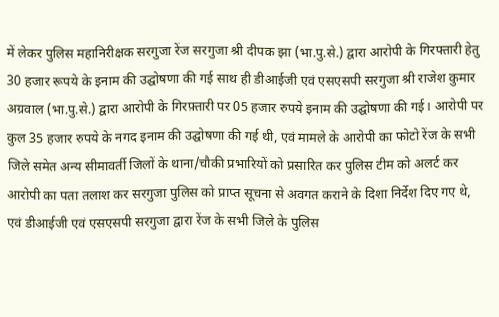में लेकर पुलिस महानिरीक्षक सरगुजा रेंज सरगुजा श्री दीपक झा (भा.पु.से.) द्वारा आरोपी के गिरफ्तारी हेतु 30 हजार रूपये के इनाम की उद्घोषणा की गई साथ ही डीआईजी एवं एसएसपी सरगुजा श्री राजेश कुमार अग्रवाल (भा.पु.से.) द्वारा आरोपी के गिरफ़्तारी पर 05 हजार रुपये इनाम की उद्घोषणा की गई। आरोपी पर कुल 35 हजार रुपये के नगद इनाम की उद्घोषणा की गई थी, एवं मामले के आरोपी का फोटो रेंज के सभी जिले समेत अन्य सीमावर्ती जिलों के थाना/चौकी प्रभारियों को प्रसारित कर पुलिस टीम को अलर्ट कर आरोपी का पता तलाश कर सरगुजा पुलिस को प्राप्त सूचना से अवगत कराने के दिशा निर्देश दिए गए थे, एवं डीआईजी एवं एसएसपी सरगुजा द्वारा रेंज के सभी जिले के पुलिस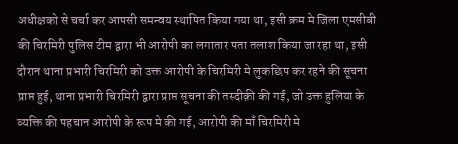अधीक्षको से चर्चा कर आपसी समन्वय स्थापित किया गया था, इसी क्रम मे जिला एमसीबी की चिरमिरी पुलिस टीम द्वारा भी आरोपी का लगातार पता तलाश किया जा रहा था, इसी दौरान थाना प्रभारी चिरमिरी को उक्त आरोपी के चिरमिरी मे लुकछिप कर रहने की सूचना प्राप्त हुई, थाना प्रभारी चिरमिरी द्वारा प्राप्त सूचना की तस्दीक़ी की गई, जो उक्त हुलिया के व्यक्ति की पहचान आरोपी के रूप मे की गई, आरोपी की माँ चिरमिरी मे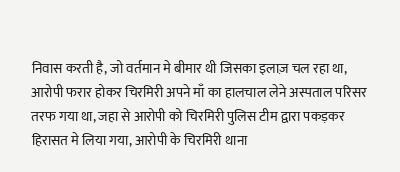निवास करती है, जो वर्तमान मे बीमार थी जिसका इलाज़ चल रहा था, आरोपी फरार होकर चिरमिरी अपने माँ का हालचाल लेने अस्पताल परिसर तरफ गया था, जहा से आरोपी को चिरमिरी पुलिस टीम द्वारा पकड़कर हिरासत मे लिया गया, आरोपी के चिरमिरी थाना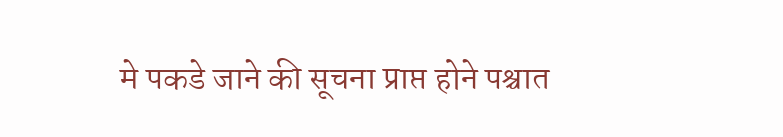मे पकडे जाने की सूचना प्राप्त होने पश्चात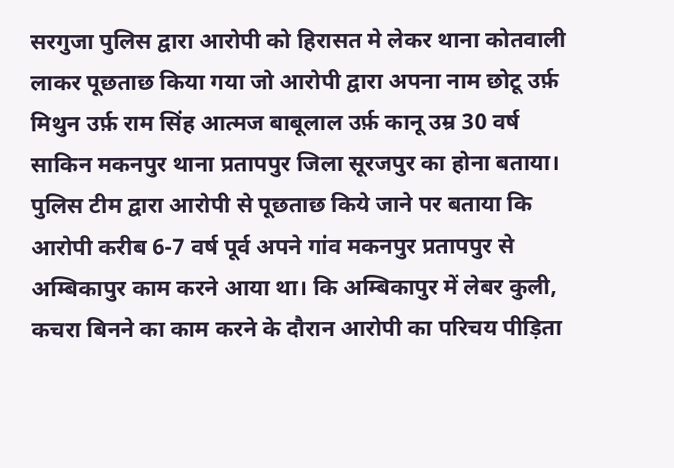सरगुजा पुलिस द्वारा आरोपी को हिरासत मे लेकर थाना कोतवाली लाकर पूछताछ किया गया जो आरोपी द्वारा अपना नाम छोटू उर्फ़ मिथुन उर्फ़ राम सिंह आत्मज बाबूलाल उर्फ़ कानू उम्र 30 वर्ष साकिन मकनपुर थाना प्रतापपुर जिला सूरजपुर का होना बताया।
पुलिस टीम द्वारा आरोपी से पूछताछ किये जाने पर बताया कि आरोपी करीब 6-7 वर्ष पूर्व अपने गांव मकनपुर प्रतापपुर से अम्बिकापुर काम करने आया था। कि अम्बिकापुर में लेबर कुली, कचरा बिनने का काम करने के दौरान आरोपी का परिचय पीड़िता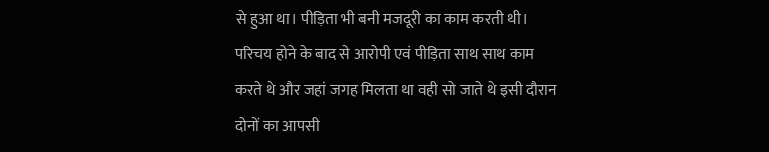से हुआ था। पीड़िता भी बनी मजदूरी का काम करती थी। परिचय होने के बाद से आरोपी एवं पीड़िता साथ साथ काम करते थे और जहां जगह मिलता था वही सो जाते थे इसी दौरान दोनों का आपसी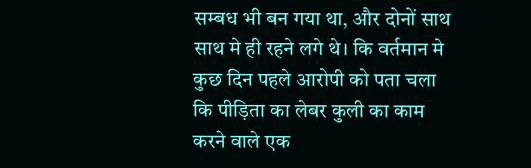सम्बध भी बन गया था, और दोनों साथ साथ मे ही रहने लगे थे। कि वर्तमान मे कुछ दिन पहले आरोपी को पता चला कि पीड़िता का लेबर कुली का काम करने वाले एक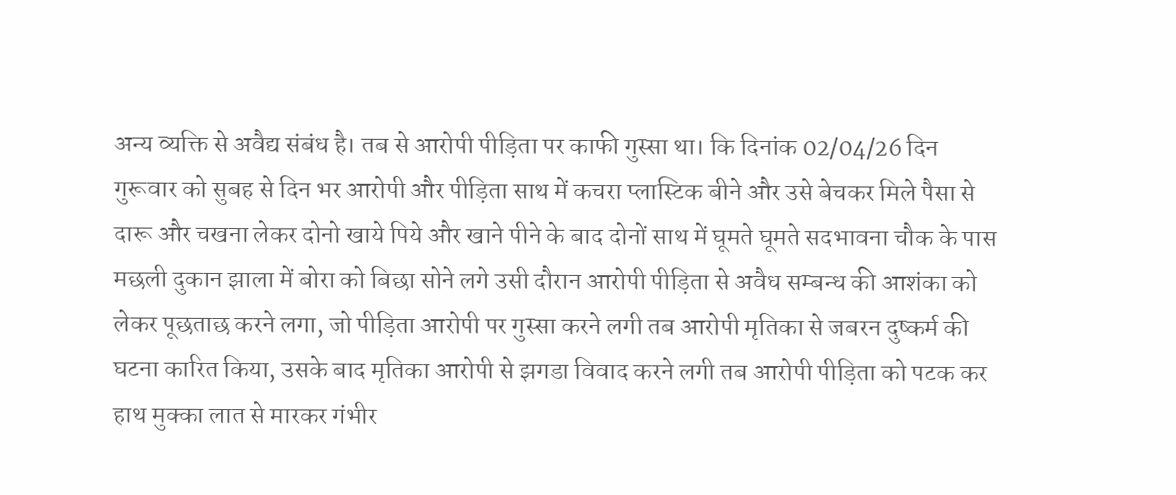अन्य व्यक्ति से अवैद्य संबंध है। तब से आरोपी पीड़िता पर काफी गुस्सा था। कि दिनांक 02/04/26 दिन गुरूवार को सुबह से दिन भर आरोपी और पीड़िता साथ में कचरा प्लास्टिक बीने और उसे बेचकर मिले पैसा से दारू और चखना लेकर दोनो खाये पिये और खाने पीने के बाद दोनों साथ में घूमते घूमते सदभावना चौक के पास मछली दुकान झाला में बोरा को बिछा सोने लगे उसी दौरान आरोपी पीड़िता से अवैध सम्बन्ध की आशंका को लेकर पूछताछ करने लगा, जो पीड़िता आरोपी पर गुस्सा करने लगी तब आरोपी मृतिका से जबरन दुष्कर्म की घटना कारित किया, उसके बाद मृतिका आरोपी से झगडा विवाद करने लगी तब आरोपी पीड़िता को पटक कर हाथ मुक्का लात से मारकर गंभीर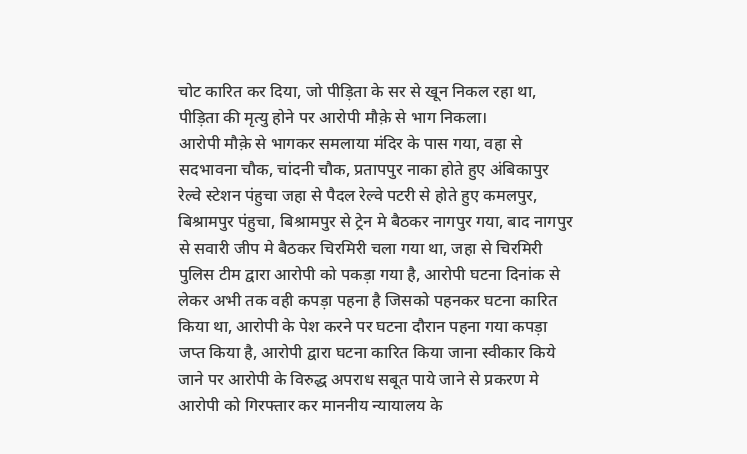चोट कारित कर दिया, जो पीड़िता के सर से खून निकल रहा था, पीड़िता की मृत्यु होने पर आरोपी मौक़े से भाग निकला।
आरोपी मौक़े से भागकर समलाया मंदिर के पास गया, वहा से सदभावना चौक, चांदनी चौक, प्रतापपुर नाका होते हुए अंबिकापुर रेल्वे स्टेशन पंहुचा जहा से पैदल रेल्वे पटरी से होते हुए कमलपुर, बिश्रामपुर पंहुचा, बिश्रामपुर से ट्रेन मे बैठकर नागपुर गया, बाद नागपुर से सवारी जीप मे बैठकर चिरमिरी चला गया था, जहा से चिरमिरी पुलिस टीम द्वारा आरोपी को पकड़ा गया है, आरोपी घटना दिनांक से लेकर अभी तक वही कपड़ा पहना है जिसको पहनकर घटना कारित किया था, आरोपी के पेश करने पर घटना दौरान पहना गया कपड़ा जप्त किया है, आरोपी द्वारा घटना कारित किया जाना स्वीकार किये जाने पर आरोपी के विरुद्ध अपराध सबूत पाये जाने से प्रकरण मे आरोपी को गिरफ्तार कर माननीय न्यायालय के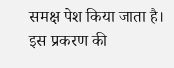समक्ष पेश किया जाता है।
इस प्रकरण की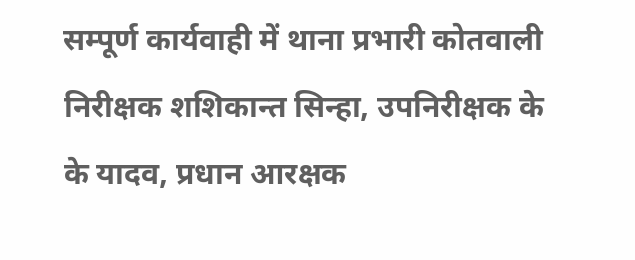सम्पूर्ण कार्यवाही में थाना प्रभारी कोतवाली निरीक्षक शशिकान्त सिन्हा, उपनिरीक्षक के के यादव, प्रधान आरक्षक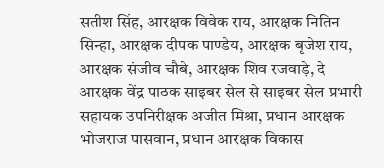सतीश सिंह, आरक्षक विवेक राय, आरक्षक नितिन सिन्हा, आरक्षक दीपक पाण्डेय, आरक्षक बृजेश राय, आरक्षक संजीव चौबे, आरक्षक शिव रजवाड़े, दे आरक्षक वेंद्र पाठक साइबर सेल से साइबर सेल प्रभारी सहायक उपनिरीक्षक अजीत मिश्रा, प्रधान आरक्षक भोजराज पासवान, प्रधान आरक्षक विकास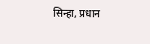सिन्हा, प्रधान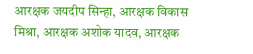आरक्षक जयदीप सिन्हा, आरक्षक विकास मिश्रा, आरक्षक अशोक यादव, आरक्षक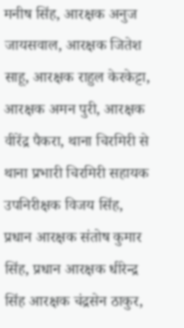मनीष सिंह, आरक्षक अनुज जायसवाल, आरक्षक जितेश साहू, आरक्षक राहुल केरकेट्टा, आरक्षक अमन पुरी, आरक्षक वीरेंद्र पैकरा, थाना चिरमिरी से थाना प्रभारी चिरमिरी सहायक उपनिरीक्षक विजय सिंह, प्रधान आरक्षक संतोष कुमार सिंह, प्रधान आरक्षक धीरेन्द्र सिंह आरक्षक चंद्रसेन ठाकुर,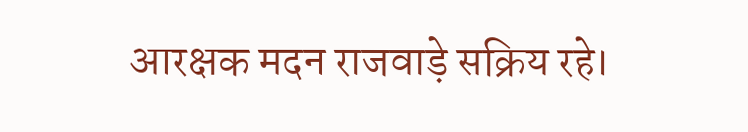आरक्षक मदन राजवाड़े सक्रिय रहे।